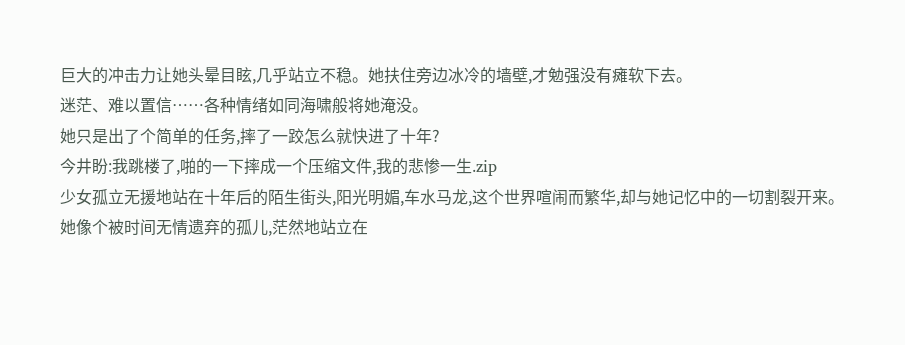巨大的冲击力让她头晕目眩,几乎站立不稳。她扶住旁边冰冷的墙壁,才勉强没有瘫软下去。
迷茫、难以置信……各种情绪如同海啸般将她淹没。
她只是出了个简单的任务,摔了一跤怎么就快进了十年?
今井盼:我跳楼了,啪的一下摔成一个压缩文件,我的悲惨一生.zip
少女孤立无援地站在十年后的陌生街头,阳光明媚,车水马龙,这个世界喧闹而繁华,却与她记忆中的一切割裂开来。
她像个被时间无情遗弃的孤儿,茫然地站立在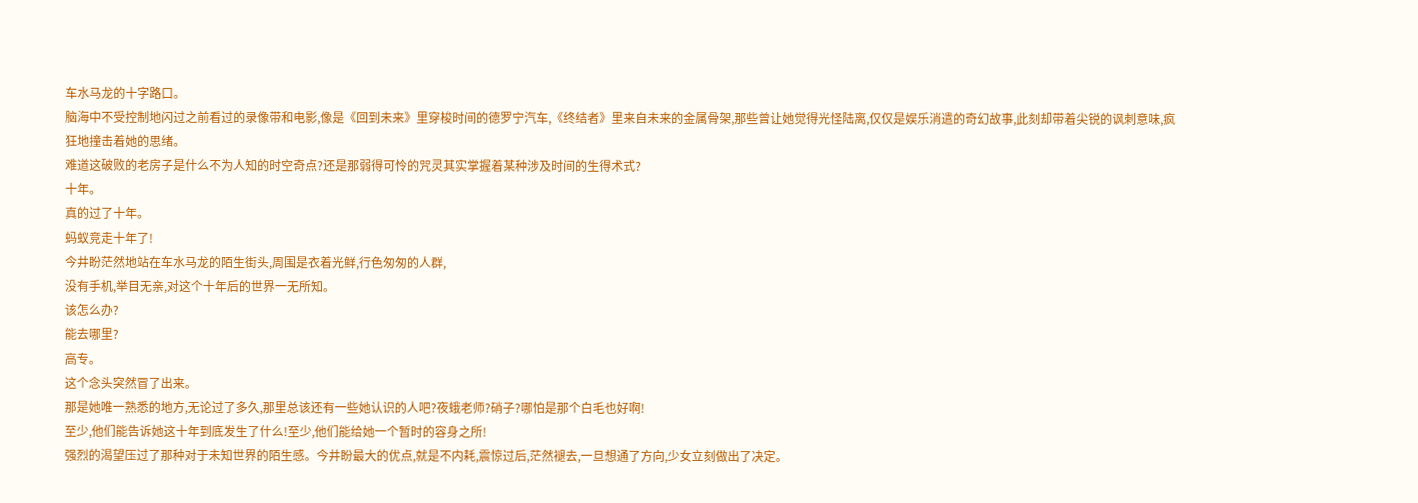车水马龙的十字路口。
脑海中不受控制地闪过之前看过的录像带和电影,像是《回到未来》里穿梭时间的德罗宁汽车,《终结者》里来自未来的金属骨架,那些曾让她觉得光怪陆离,仅仅是娱乐消遣的奇幻故事,此刻却带着尖锐的讽刺意味,疯狂地撞击着她的思绪。
难道这破败的老房子是什么不为人知的时空奇点?还是那弱得可怜的咒灵其实掌握着某种涉及时间的生得术式?
十年。
真的过了十年。
蚂蚁竞走十年了!
今井盼茫然地站在车水马龙的陌生街头,周围是衣着光鲜,行色匆匆的人群,
没有手机,举目无亲,对这个十年后的世界一无所知。
该怎么办?
能去哪里?
高专。
这个念头突然冒了出来。
那是她唯一熟悉的地方,无论过了多久,那里总该还有一些她认识的人吧?夜蛾老师?硝子?哪怕是那个白毛也好啊!
至少,他们能告诉她这十年到底发生了什么!至少,他们能给她一个暂时的容身之所!
强烈的渴望压过了那种对于未知世界的陌生感。今井盼最大的优点,就是不内耗,震惊过后,茫然褪去,一旦想通了方向,少女立刻做出了决定。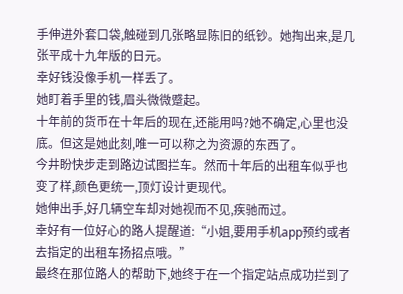手伸进外套口袋,触碰到几张略显陈旧的纸钞。她掏出来,是几张平成十九年版的日元。
幸好钱没像手机一样丢了。
她盯着手里的钱,眉头微微蹙起。
十年前的货币在十年后的现在,还能用吗?她不确定,心里也没底。但这是她此刻,唯一可以称之为资源的东西了。
今井盼快步走到路边试图拦车。然而十年后的出租车似乎也变了样,颜色更统一,顶灯设计更现代。
她伸出手,好几辆空车却对她视而不见,疾驰而过。
幸好有一位好心的路人提醒道:“小姐,要用手机app预约或者去指定的出租车扬招点哦。”
最终在那位路人的帮助下,她终于在一个指定站点成功拦到了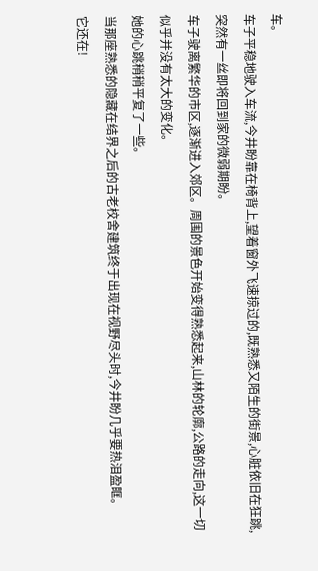车。
车子平稳地驶入车流,今井盼靠在椅背上,望着窗外飞速掠过的,既熟悉又陌生的街景,心脏依旧在狂跳,突然有一丝即将回到家的微弱期盼。
车子驶离繁华的市区,逐渐进入郊区。周围的景色开始变得熟悉起来,山林的轮廓,公路的走向,这一切似乎并没有太大的变化。
她的心跳稍稍平复了一些。
当那座熟悉的隐藏在结界之后的古老校舍建筑终于出现在视野尽头时,今井盼几乎要热泪盈眶。
它还在!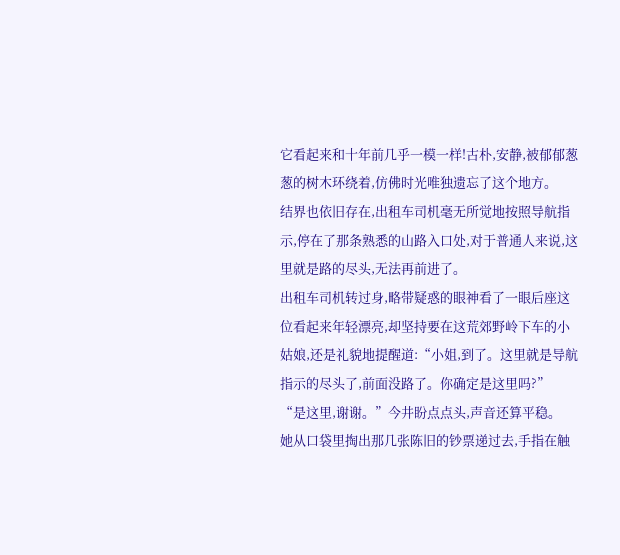它看起来和十年前几乎一模一样!古朴,安静,被郁郁葱葱的树木环绕着,仿佛时光唯独遗忘了这个地方。
结界也依旧存在,出租车司机毫无所觉地按照导航指示,停在了那条熟悉的山路入口处,对于普通人来说,这里就是路的尽头,无法再前进了。
出租车司机转过身,略带疑惑的眼神看了一眼后座这位看起来年轻漂亮,却坚持要在这荒郊野岭下车的小姑娘,还是礼貌地提醒道:“小姐,到了。这里就是导航指示的尽头了,前面没路了。你确定是这里吗?”
“是这里,谢谢。”今井盼点点头,声音还算平稳。
她从口袋里掏出那几张陈旧的钞票递过去,手指在触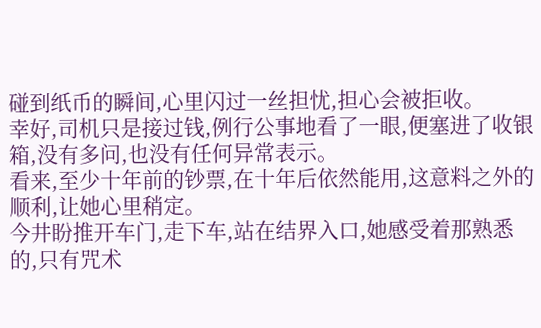碰到纸币的瞬间,心里闪过一丝担忧,担心会被拒收。
幸好,司机只是接过钱,例行公事地看了一眼,便塞进了收银箱,没有多问,也没有任何异常表示。
看来,至少十年前的钞票,在十年后依然能用,这意料之外的顺利,让她心里稍定。
今井盼推开车门,走下车,站在结界入口,她感受着那熟悉的,只有咒术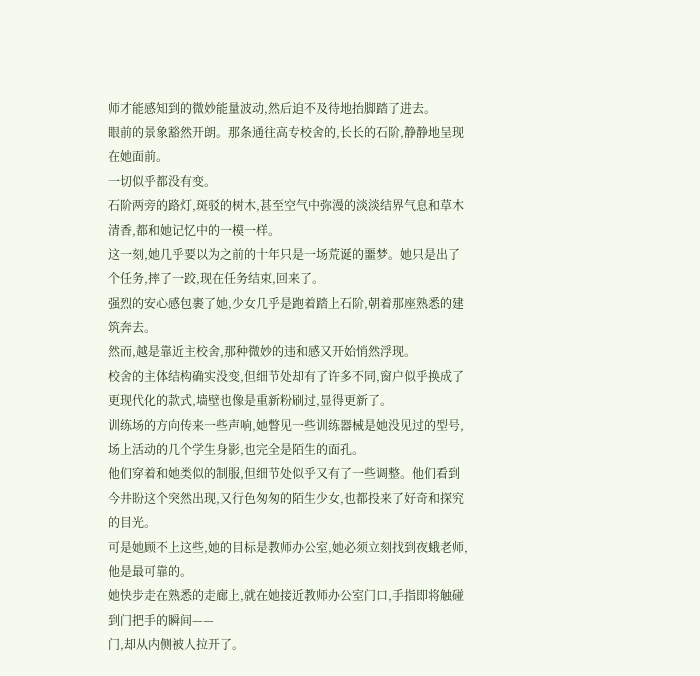师才能感知到的微妙能量波动,然后迫不及待地抬脚踏了进去。
眼前的景象豁然开朗。那条通往高专校舍的,长长的石阶,静静地呈现在她面前。
一切似乎都没有变。
石阶两旁的路灯,斑驳的树木,甚至空气中弥漫的淡淡结界气息和草木清香,都和她记忆中的一模一样。
这一刻,她几乎要以为之前的十年只是一场荒诞的噩梦。她只是出了个任务,摔了一跤,现在任务结束,回来了。
强烈的安心感包裹了她,少女几乎是跑着踏上石阶,朝着那座熟悉的建筑奔去。
然而,越是靠近主校舍,那种微妙的违和感又开始悄然浮现。
校舍的主体结构确实没变,但细节处却有了许多不同,窗户似乎换成了更现代化的款式,墙壁也像是重新粉刷过,显得更新了。
训练场的方向传来一些声响,她瞥见一些训练器械是她没见过的型号,场上活动的几个学生身影,也完全是陌生的面孔。
他们穿着和她类似的制服,但细节处似乎又有了一些调整。他们看到今井盼这个突然出现,又行色匆匆的陌生少女,也都投来了好奇和探究的目光。
可是她顾不上这些,她的目标是教师办公室,她必须立刻找到夜蛾老师,他是最可靠的。
她快步走在熟悉的走廊上,就在她接近教师办公室门口,手指即将触碰到门把手的瞬间——
门,却从内侧被人拉开了。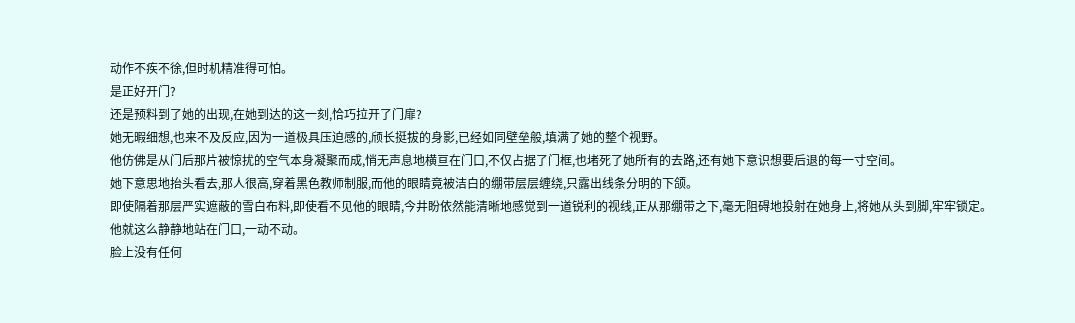动作不疾不徐,但时机精准得可怕。
是正好开门?
还是预料到了她的出现,在她到达的这一刻,恰巧拉开了门扉?
她无暇细想,也来不及反应,因为一道极具压迫感的,颀长挺拔的身影,已经如同壁垒般,填满了她的整个视野。
他仿佛是从门后那片被惊扰的空气本身凝聚而成,悄无声息地横亘在门口,不仅占据了门框,也堵死了她所有的去路,还有她下意识想要后退的每一寸空间。
她下意思地抬头看去,那人很高,穿着黑色教师制服,而他的眼睛竟被洁白的绷带层层缠绕,只露出线条分明的下颌。
即使隔着那层严实遮蔽的雪白布料,即使看不见他的眼睛,今井盼依然能清晰地感觉到一道锐利的视线,正从那绷带之下,毫无阻碍地投射在她身上,将她从头到脚,牢牢锁定。
他就这么静静地站在门口,一动不动。
脸上没有任何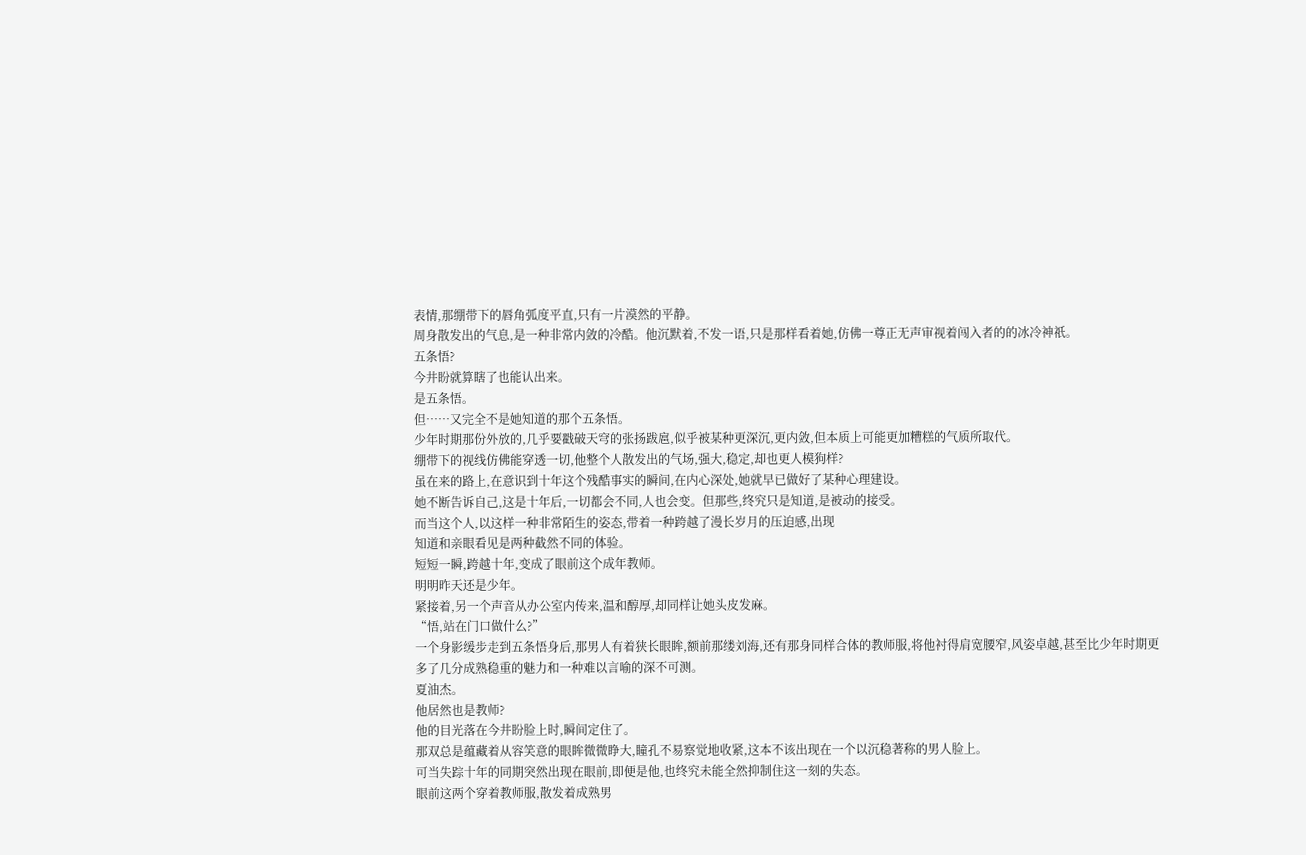表情,那绷带下的唇角弧度平直,只有一片漠然的平静。
周身散发出的气息,是一种非常内敛的冷酷。他沉默着,不发一语,只是那样看着她,仿佛一尊正无声审视着闯入者的的冰冷神祇。
五条悟?
今井盼就算瞎了也能认出来。
是五条悟。
但……又完全不是她知道的那个五条悟。
少年时期那份外放的,几乎要戳破天穹的张扬跋扈,似乎被某种更深沉,更内敛,但本质上可能更加糟糕的气质所取代。
绷带下的视线仿佛能穿透一切,他整个人散发出的气场,强大,稳定,却也更人模狗样?
虽在来的路上,在意识到十年这个残酷事实的瞬间,在内心深处,她就早已做好了某种心理建设。
她不断告诉自己,这是十年后,一切都会不同,人也会变。但那些,终究只是知道,是被动的接受。
而当这个人,以这样一种非常陌生的姿态,带着一种跨越了漫长岁月的压迫感,出现
知道和亲眼看见是两种截然不同的体验。
短短一瞬,跨越十年,变成了眼前这个成年教师。
明明昨天还是少年。
紧接着,另一个声音从办公室内传来,温和醇厚,却同样让她头皮发麻。
“悟,站在门口做什么?”
一个身影缓步走到五条悟身后,那男人有着狭长眼眸,额前那缕刘海,还有那身同样合体的教师服,将他衬得肩宽腰窄,风姿卓越,甚至比少年时期更多了几分成熟稳重的魅力和一种难以言喻的深不可测。
夏油杰。
他居然也是教师?
他的目光落在今井盼脸上时,瞬间定住了。
那双总是蕴藏着从容笑意的眼眸微微睁大,瞳孔不易察觉地收紧,这本不该出现在一个以沉稳著称的男人脸上。
可当失踪十年的同期突然出现在眼前,即便是他,也终究未能全然抑制住这一刻的失态。
眼前这两个穿着教师服,散发着成熟男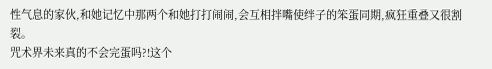性气息的家伙,和她记忆中那两个和她打打闹闹,会互相拌嘴使绊子的笨蛋同期,疯狂重叠又很割裂。
咒术界未来真的不会完蛋吗?!这个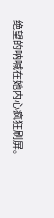绝望的呐喊在她内心疯狂刷屏。